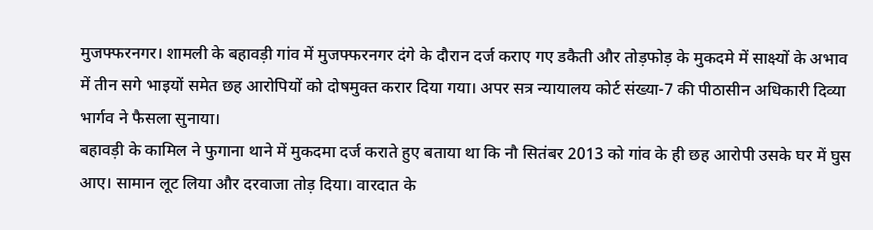मुजफ्फरनगर। शामली के बहावड़ी गांव में मुजफ्फरनगर दंगे के दौरान दर्ज कराए गए डकैती और तोड़फोड़ के मुकदमे में साक्ष्यों के अभाव में तीन सगे भाइयों समेत छह आरोपियों को दोषमुक्त करार दिया गया। अपर सत्र न्यायालय कोर्ट संख्या-7 की पीठासीन अधिकारी दिव्या भार्गव ने फैसला सुनाया।
बहावड़ी के कामिल ने फुगाना थाने में मुकदमा दर्ज कराते हुए बताया था कि नौ सितंबर 2013 को गांव के ही छह आरोपी उसके घर में घुस आए। सामान लूट लिया और दरवाजा तोड़ दिया। वारदात के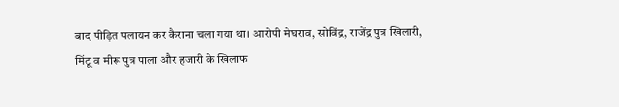बाद पीड़ित पलायन कर कैराना चला गया था। आरोपी मेघराव, सोविंद्र, राजेंद्र पुत्र खिलारी, मिंटू व मीरू पुत्र पाला और हजारी के खिलाफ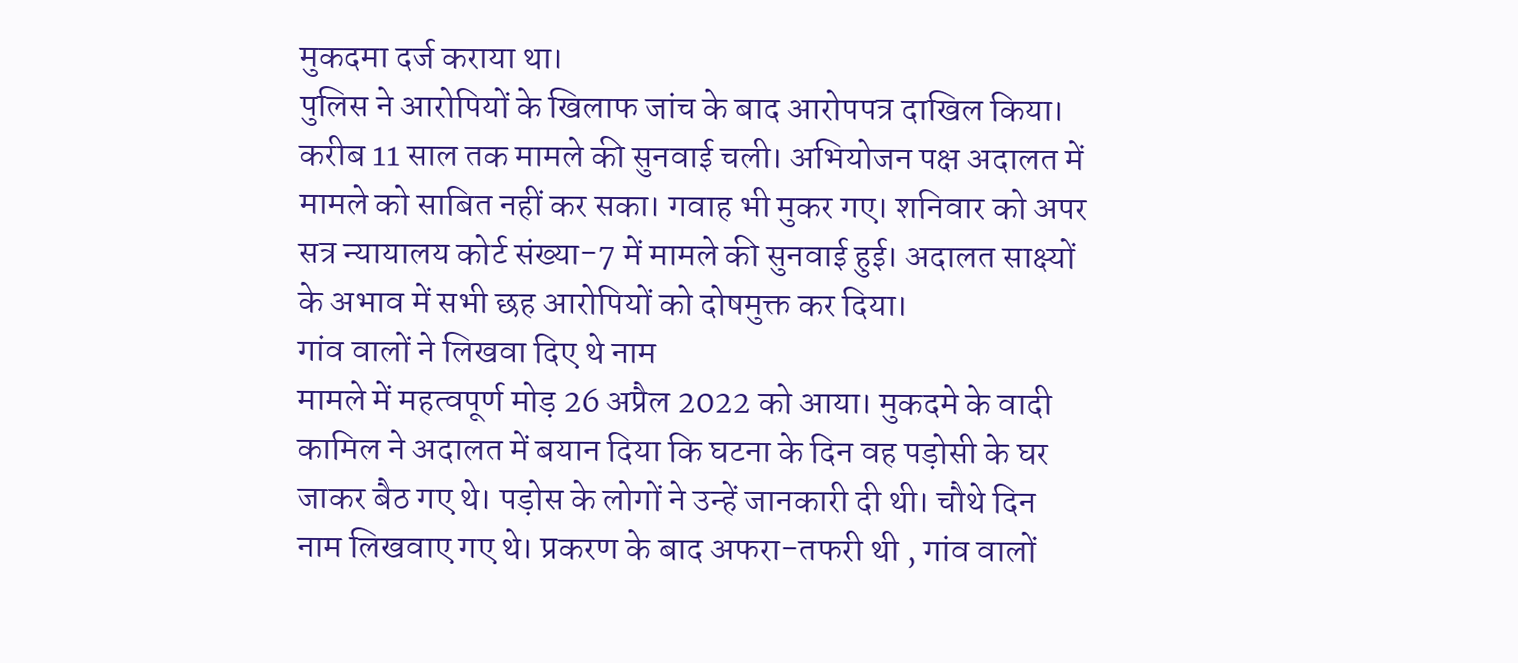मुकदमा दर्ज कराया था।
पुलिस ने आरोपियों के खिलाफ जांच के बाद आरोपपत्र दाखिल किया। करीब 11 साल तक मामले की सुनवाई चली। अभियोजन पक्ष अदालत में मामले को साबित नहीं कर सका। गवाह भी मुकर गए। शनिवार को अपर सत्र न्यायालय कोर्ट संख्या-7 में मामले की सुनवाई हुई। अदालत साक्ष्यों के अभाव में सभी छह आरोपियों को दोषमुक्त कर दिया।
गांव वालों ने लिखवा दिए थे नाम
मामले में महत्वपूर्ण मोड़ 26 अप्रैल 2022 को आया। मुकदमे के वादी कामिल ने अदालत में बयान दिया कि घटना के दिन वह पड़ोसी के घर जाकर बैठ गए थे। पड़ोस के लोगों ने उन्हें जानकारी दी थी। चौथे दिन नाम लिखवाए गए थे। प्रकरण के बाद अफरा-तफरी थी , गांव वालों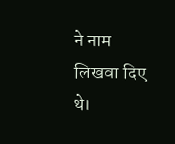ने नाम लिखवा दिए थे।